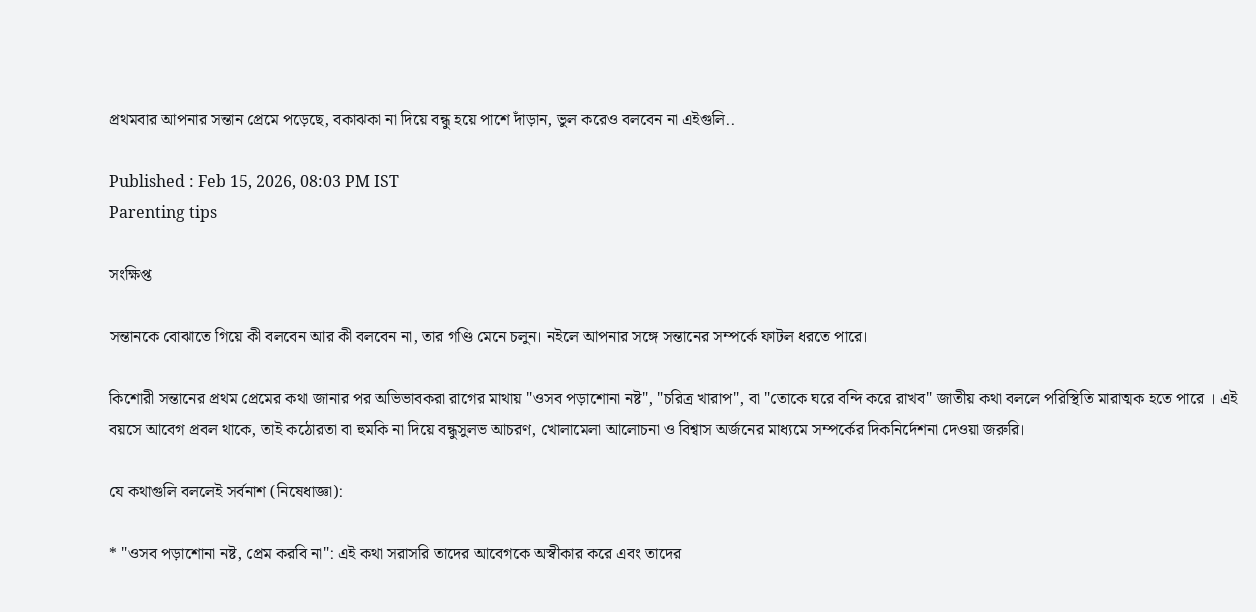প্রথমবার আপনার সন্তান প্রেমে পড়েছে, বকাঝকা না দিয়ে বন্ধু হয়ে পাশে দাঁড়ান, ভুল করেও বলবেন না এইগুলি..

Published : Feb 15, 2026, 08:03 PM IST
Parenting tips

সংক্ষিপ্ত

সন্তানকে বোঝাতে গিয়ে কী বলবেন আর কী বলবেন না, তার গণ্ডি মেনে চলুন। নইলে আপনার সঙ্গে সন্তানের সম্পর্কে ফাটল ধরতে পারে।

কিশোরী সন্তানের প্রথম প্রেমের কথা জানার পর অভিভাবকরা রাগের মাথায় "ওসব পড়াশোনা নষ্ট", "চরিত্র খারাপ", বা "তোকে ঘরে বন্দি করে রাখব" জাতীয় কথা বললে পরিস্থিতি মারাত্মক হতে পারে । এই বয়সে আবেগ প্রবল থাকে, তাই কঠোরতা বা হুমকি না দিয়ে বন্ধুসুলভ আচরণ, খোলামেলা আলোচনা ও বিশ্বাস অর্জনের মাধ্যমে সম্পর্কের দিকনির্দেশনা দেওয়া জরুরি।

যে কথাগুলি বললেই সর্বনাশ (নিষেধাজ্ঞা):

* "ওসব পড়াশোনা নষ্ট, প্রেম করবি না": এই কথা সরাসরি তাদের আবেগকে অস্বীকার করে এবং তাদের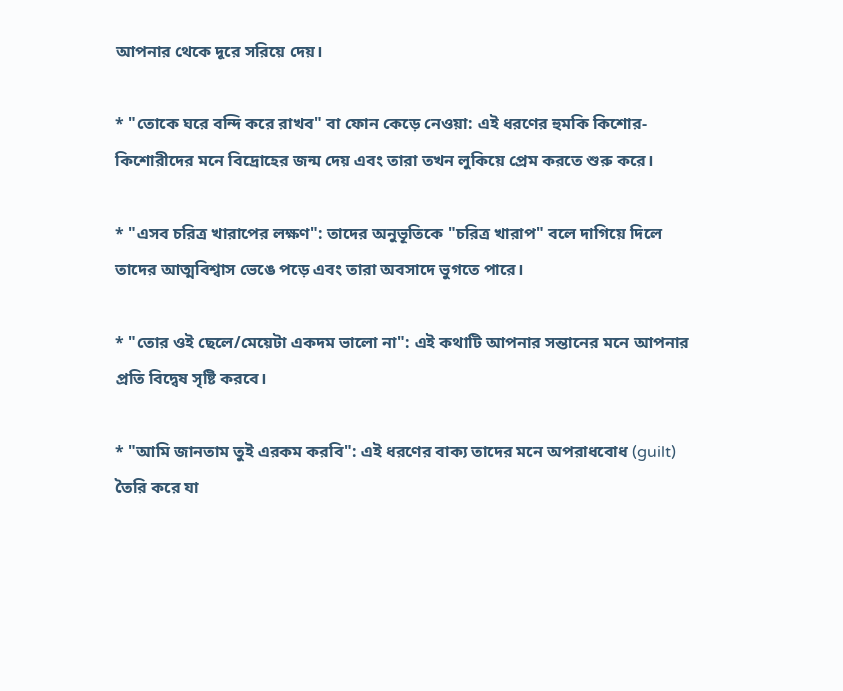আপনার থেকে দূরে সরিয়ে দেয়।

* "তোকে ঘরে বন্দি করে রাখব" বা ফোন কেড়ে নেওয়া: এই ধরণের হুমকি কিশোর-কিশোরীদের মনে বিদ্রোহের জন্ম দেয় এবং তারা তখন লুকিয়ে প্রেম করতে শুরু করে।

* "এসব চরিত্র খারাপের লক্ষণ": তাদের অনুভূতিকে "চরিত্র খারাপ" বলে দাগিয়ে দিলে তাদের আত্মবিশ্বাস ভেঙে পড়ে এবং তারা অবসাদে ভুগতে পারে।

* "তোর ওই ছেলে/মেয়েটা একদম ভালো না": এই কথাটি আপনার সন্তানের মনে আপনার প্রতি বিদ্বেষ সৃষ্টি করবে।

* "আমি জানতাম তুই এরকম করবি": এই ধরণের বাক্য তাদের মনে অপরাধবোধ (guilt) তৈরি করে যা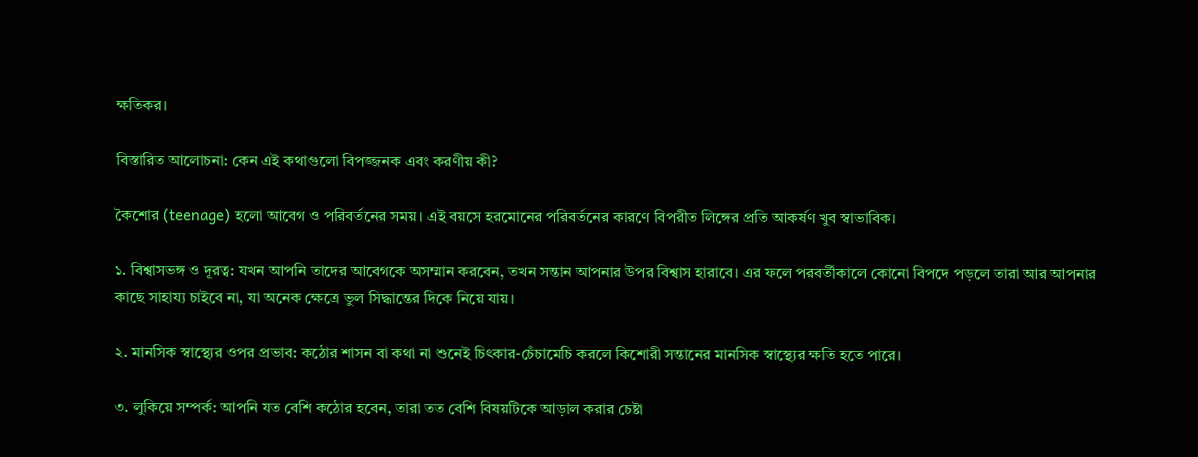ক্ষতিকর।

বিস্তারিত আলোচনা: কেন এই কথাগুলো বিপজ্জনক এবং করণীয় কী?

কৈশোর (teenage) হলো আবেগ ও পরিবর্তনের সময়। এই বয়সে হরমোনের পরিবর্তনের কারণে বিপরীত লিঙ্গের প্রতি আকর্ষণ খুব স্বাভাবিক।

১. বিশ্বাসভঙ্গ ও দূরত্ব: যখন আপনি তাদের আবেগকে অসম্মান করবেন, তখন সন্তান আপনার উপর বিশ্বাস হারাবে। এর ফলে পরবর্তীকালে কোনো বিপদে পড়লে তারা আর আপনার কাছে সাহায্য চাইবে না, যা অনেক ক্ষেত্রে ভুল সিদ্ধান্তের দিকে নিয়ে যায়।

২. মানসিক স্বাস্থ্যের ওপর প্রভাব: কঠোর শাসন বা কথা না শুনেই চিৎকার-চেঁচামেচি করলে কিশোরী সন্তানের মানসিক স্বাস্থ্যের ক্ষতি হতে পারে।

৩. লুকিয়ে সম্পর্ক: আপনি যত বেশি কঠোর হবেন, তারা তত বেশি বিষয়টিকে আড়াল করার চেষ্টা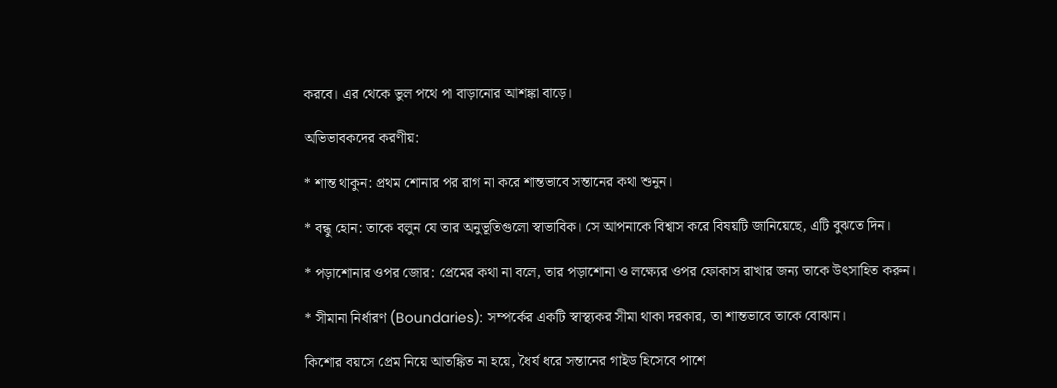করবে। এর থেকে ভুল পথে পা বাড়ানোর আশঙ্কা বাড়ে।

অভিভাবকদের করণীয়:

* শান্ত থাকুন: প্রথম শোনার পর রাগ না করে শান্তভাবে সন্তানের কথা শুনুন।

* বন্ধু হোন: তাকে বলুন যে তার অনুভূতিগুলো স্বাভাবিক। সে আপনাকে বিশ্বাস করে বিষয়টি জানিয়েছে, এটি বুঝতে দিন।

* পড়াশোনার ওপর জোর: প্রেমের কথা না বলে, তার পড়াশোনা ও লক্ষ্যের ওপর ফোকাস রাখার জন্য তাকে উৎসাহিত করুন।

* সীমানা নির্ধারণ (Boundaries): সম্পর্কের একটি স্বাস্থ্যকর সীমা থাকা দরকার, তা শান্তভাবে তাকে বোঝান।

কিশোর বয়সে প্রেম নিয়ে আতঙ্কিত না হয়ে, ধৈর্য ধরে সন্তানের গাইড হিসেবে পাশে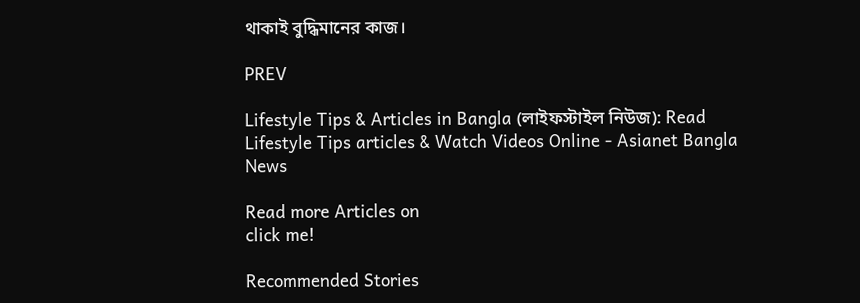থাকাই বুদ্ধিমানের কাজ।

PREV

Lifestyle Tips & Articles in Bangla (লাইফস্টাইল নিউজ): Read Lifestyle Tips articles & Watch Videos Online - Asianet Bangla News

Read more Articles on
click me!

Recommended Stories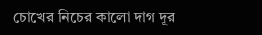চোখের নিচের কালো দাগ দূর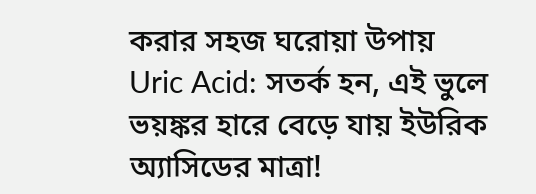করার সহজ ঘরোয়া উপায়
Uric Acid: সতর্ক হন, এই ভুলে ভয়ঙ্কর হারে বেড়ে যায় ইউরিক অ্যাসিডের মাত্রা!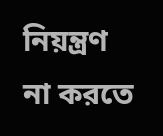নিয়ন্ত্রণ না করতে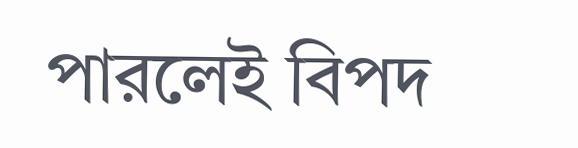পারলেই বিপদ